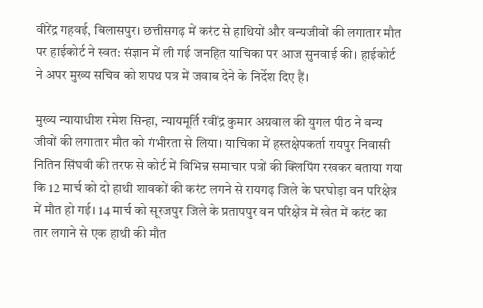वीरेंद्र गहवई, बिलासपुर। छत्तीसगढ़ में करंट से हाथियों और वन्यजीवों की लगातार मौत पर हाईकोर्ट ने स्वत: संज्ञान में ली गई जनहित याचिका पर आज सुनवाई की। हाईकोर्ट ने अपर मुख्य सचिव को शपथ पत्र में जवाब देने के निर्देश दिए हैं।

मुख्य न्यायाधीश रमेश सिन्हा, न्यायमूर्ति रवींद्र कुमार अग्रवाल की युगल पीठ ने वन्य जीवों की लगातार मौत को गंभीरता से लिया। याचिका में हस्तक्षेपकर्ता रायपुर निवासी नितिन सिंघवी की तरफ से कोर्ट में विभिन्न समाचार पत्रों की क्लिपिंग रखकर बताया गया कि 12 मार्च को दो हाथी शावकों की करंट लगने से रायगढ़ जिले के घरघोड़ा वन परिक्षेत्र में मौत हो गई। 14 मार्च को सूरजपुर जिले के प्रतापपुर वन परिक्षेत्र में खेत में करंट का तार लगाने से एक हाथी की मौत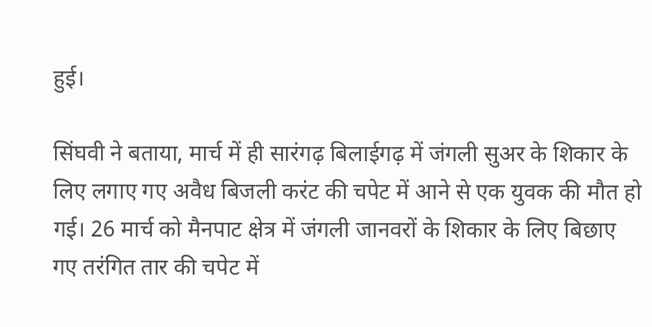हुई।

सिंघवी ने बताया, मार्च में ही सारंगढ़ बिलाईगढ़ में जंगली सुअर के शिकार के लिए लगाए गए अवैध बिजली करंट की चपेट में आने से एक युवक की मौत हो गई। 26 मार्च को मैनपाट क्षेत्र में जंगली जानवरों के शिकार के लिए बिछाए गए तरंगित तार की चपेट में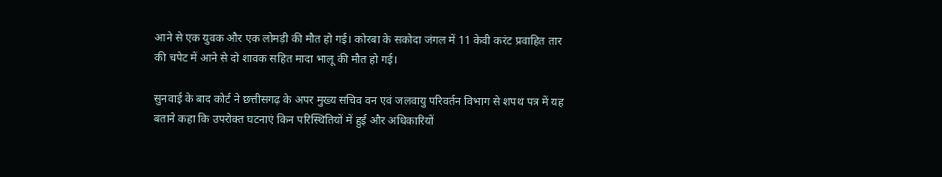आने से एक युवक और एक लोमड़ी की मौत हो गई। कोरबा के सकोदा जंगल में 11 केवी करंट प्रवाहित तार की चपेट में आने से दो शावक सहित मादा भालू की मौत हो गई।

सुनवाई के बाद कोर्ट ने छत्तीसगढ़ के अपर मुख्य सचिव वन एवं जलवायु परिवर्तन विभाग से शपथ पत्र में यह बताने कहा कि उपरोक्त घटनाएं किन परिस्थितियों में हुई और अधिकारियों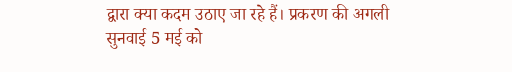द्वारा क्या कदम उठाए जा रहे हैं। प्रकरण की अगली सुनवाई 5 मई को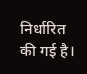निर्धारित की गई है।